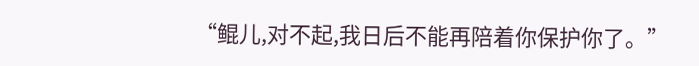“鲲儿,对不起,我日后不能再陪着你保护你了。”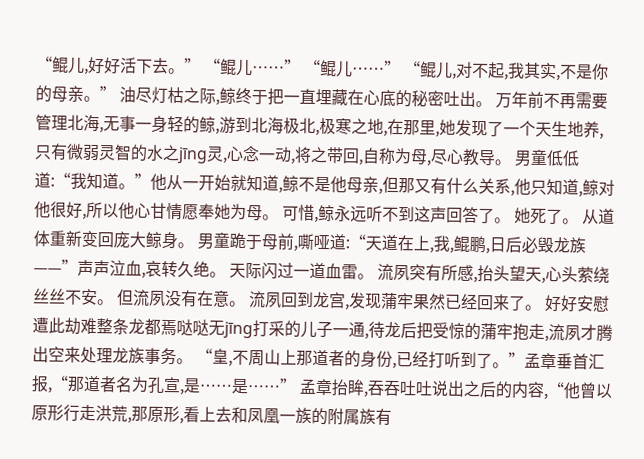“鲲儿,好好活下去。” “鲲儿……” “鲲儿……” “鲲儿,对不起,我其实,不是你的母亲。” 油尽灯枯之际,鲸终于把一直埋藏在心底的秘密吐出。 万年前不再需要管理北海,无事一身轻的鲸,游到北海极北,极寒之地,在那里,她发现了一个天生地养,只有微弱灵智的水之jīng灵,心念一动,将之带回,自称为母,尽心教导。 男童低低道:“我知道。”他从一开始就知道,鲸不是他母亲,但那又有什么关系,他只知道,鲸对他很好,所以他心甘情愿奉她为母。 可惜,鲸永远听不到这声回答了。 她死了。 从道体重新变回庞大鲸身。 男童跪于母前,嘶哑道:“天道在上,我,鲲鹏,日后必毁龙族——”声声泣血,哀转久绝。 天际闪过一道血雷。 流夙突有所感,抬头望天,心头萦绕丝丝不安。 但流夙没有在意。 流夙回到龙宫,发现蒲牢果然已经回来了。 好好安慰遭此劫难整条龙都焉哒哒无jīng打采的儿子一通,待龙后把受惊的蒲牢抱走,流夙才腾出空来处理龙族事务。 “皇,不周山上那道者的身份,已经打听到了。”孟章垂首汇报,“那道者名为孔宣,是……是……” 孟章抬眸,吞吞吐吐说出之后的内容,“他曾以原形行走洪荒,那原形,看上去和凤凰一族的附属族有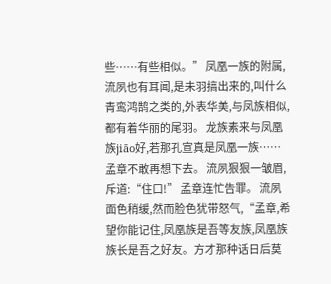些……有些相似。” 凤凰一族的附属,流夙也有耳闻,是未羽搞出来的,叫什么青鸾鸿鹄之类的,外表华美,与凤族相似,都有着华丽的尾羽。 龙族素来与凤凰族jiāo好,若那孔宣真是凤凰一族……孟章不敢再想下去。 流夙狠狠一皱眉,斥道:“住口!” 孟章连忙告罪。 流夙面色稍缓,然而脸色犹带怒气,“孟章,希望你能记住,凤凰族是吾等友族,凤凰族族长是吾之好友。方才那种话日后莫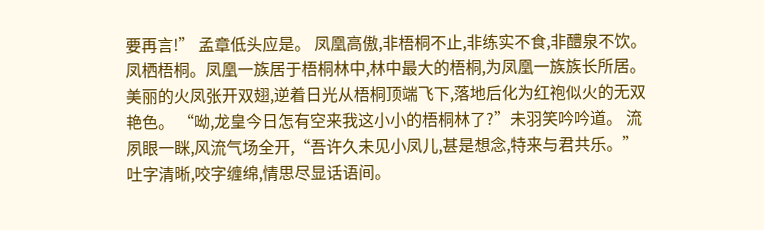要再言!” 孟章低头应是。 凤凰高傲,非梧桐不止,非练实不食,非醴泉不饮。 凤栖梧桐。凤凰一族居于梧桐林中,林中最大的梧桐,为凤凰一族族长所居。 美丽的火凤张开双翅,逆着日光从梧桐顶端飞下,落地后化为红袍似火的无双艳色。 “呦,龙皇今日怎有空来我这小小的梧桐林了?”未羽笑吟吟道。 流夙眼一眯,风流气场全开,“吾许久未见小凤儿,甚是想念,特来与君共乐。”吐字清晰,咬字缠绵,情思尽显话语间。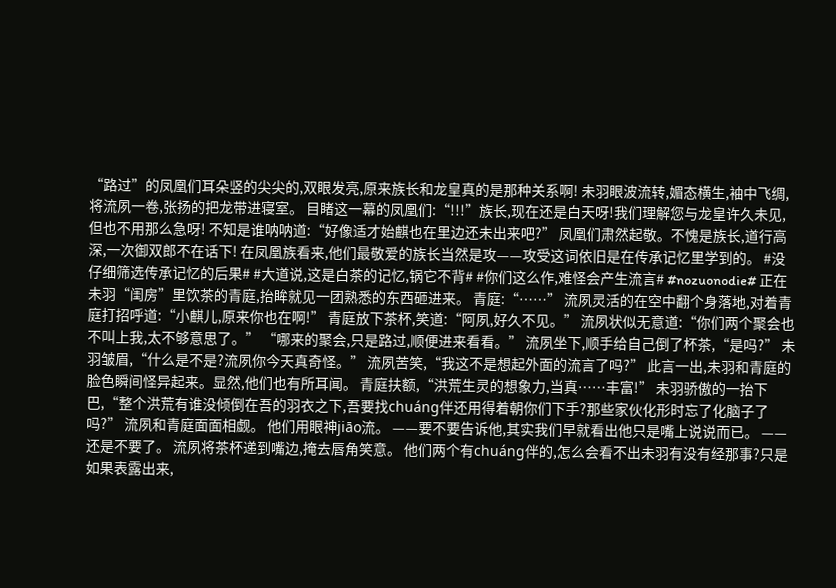“路过”的凤凰们耳朵竖的尖尖的,双眼发亮,原来族长和龙皇真的是那种关系啊! 未羽眼波流转,媚态横生,袖中飞绸,将流夙一卷,张扬的把龙带进寝室。 目睹这一幕的凤凰们:“!!!”族长,现在还是白天呀!我们理解您与龙皇许久未见,但也不用那么急呀! 不知是谁呐呐道:“好像适才始麒也在里边还未出来吧?” 凤凰们肃然起敬。不愧是族长,道行高深,一次御双郎不在话下! 在凤凰族看来,他们最敬爱的族长当然是攻——攻受这词依旧是在传承记忆里学到的。 #没仔细筛选传承记忆的后果# #大道说,这是白茶的记忆,锅它不背# #你们这么作,难怪会产生流言# #nozuonodie# 正在未羽“闺房”里饮茶的青庭,抬眸就见一团熟悉的东西砸进来。 青庭:“……” 流夙灵活的在空中翻个身落地,对着青庭打招呼道:“小麒儿,原来你也在啊!” 青庭放下茶杯,笑道:“阿夙,好久不见。” 流夙状似无意道:“你们两个聚会也不叫上我,太不够意思了。” “哪来的聚会,只是路过,顺便进来看看。” 流夙坐下,顺手给自己倒了杯茶,“是吗?” 未羽皱眉,“什么是不是?流夙你今天真奇怪。” 流夙苦笑,“我这不是想起外面的流言了吗?” 此言一出,未羽和青庭的脸色瞬间怪异起来。显然,他们也有所耳闻。 青庭扶额,“洪荒生灵的想象力,当真……丰富!” 未羽骄傲的一抬下巴,“整个洪荒有谁没倾倒在吾的羽衣之下,吾要找chuáng伴还用得着朝你们下手?那些家伙化形时忘了化脑子了吗?” 流夙和青庭面面相觑。 他们用眼神jiāo流。 ——要不要告诉他,其实我们早就看出他只是嘴上说说而已。 ——还是不要了。 流夙将茶杯递到嘴边,掩去唇角笑意。 他们两个有chuáng伴的,怎么会看不出未羽有没有经那事?只是如果表露出来,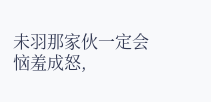未羽那家伙一定会恼羞成怒,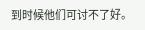到时候他们可讨不了好。